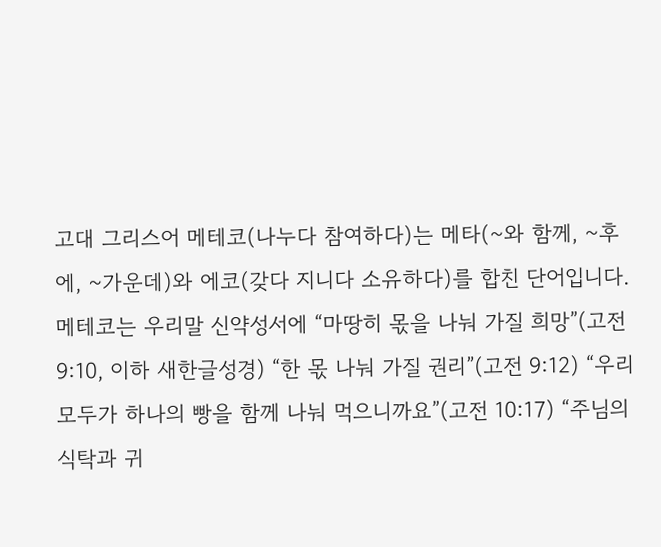고대 그리스어 메테코(나누다 참여하다)는 메타(~와 함께, ~후에, ~가운데)와 에코(갖다 지니다 소유하다)를 합친 단어입니다.
메테코는 우리말 신약성서에 “마땅히 몫을 나눠 가질 희망”(고전 9:10, 이하 새한글성경) “한 몫 나눠 가질 권리”(고전 9:12) “우리 모두가 하나의 빵을 함께 나눠 먹으니까요”(고전 10:17) “주님의 식탁과 귀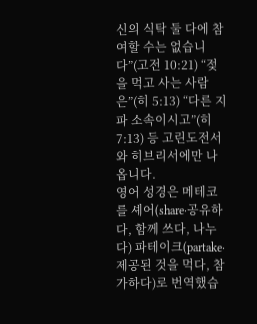신의 식탁 둘 다에 참여할 수는 없습니다”(고전 10:21) “젖을 먹고 사는 사람은”(히 5:13) “다른 지파 소속이시고”(히 7:13) 등 고린도전서와 히브리서에만 나옵니다.
영어 성경은 메테코를 셰어(share·공유하다, 함께 쓰다, 나누다) 파테이크(partake·제공된 것을 먹다, 참가하다)로 번역했습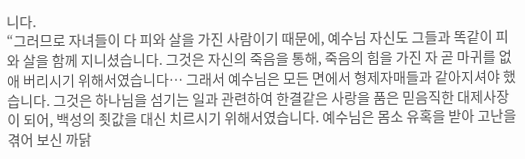니다.
“그러므로 자녀들이 다 피와 살을 가진 사람이기 때문에, 예수님 자신도 그들과 똑같이 피와 살을 함께 지니셨습니다. 그것은 자신의 죽음을 통해, 죽음의 힘을 가진 자 곧 마귀를 없애 버리시기 위해서였습니다… 그래서 예수님은 모든 면에서 형제자매들과 같아지셔야 했습니다. 그것은 하나님을 섬기는 일과 관련하여 한결같은 사랑을 품은 믿음직한 대제사장이 되어, 백성의 죗값을 대신 치르시기 위해서였습니다. 예수님은 몸소 유혹을 받아 고난을 겪어 보신 까닭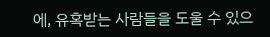에, 유혹받는 사람들을 도울 수 있으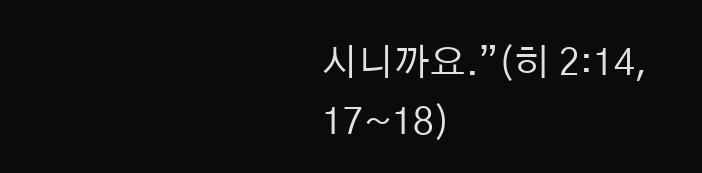시니까요.”(히 2:14, 17~18)